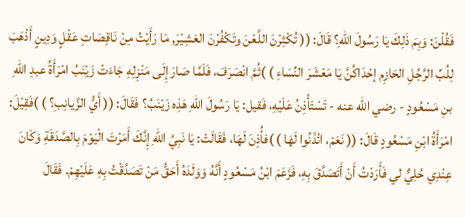فَقُلْنَ: وَبِمَ ذَلِكَ يَا رَسُولَ اللهِ؟ قَالَ: (( تُكْثِرْنَ اللَّعْنَ وتَكْفُرْنَ العَشِيْرَ, مَا رَأَيْتُ مِنْ نَاقِصَاتِ عَقْلٍ وَدِينٍ أَذْهَبَ لِلُبِّ الرَّجُلِ الحَازِم إحْدَاكُنَّ يَا مَعْشَرَ النِّسَاءِ ) )ثُمَّ انْصَرَفَ، فَلَمَّا صَارَ إِلَى مَنْزِلِهِ جَاءَتْ زَيْنَبُ امْرَأَةُ عبدِ اللهِ بنِ مَسْعُودٍ - رضي الله عنه - تَسْتَأْذِنُ عَلَيْهِ، فَقيل: يَا رَسُولَ اللهِ هَذِه زَيْنَبُ؟ فَقَالَ: (( أَيُّ الزَّيانِبِ؟ ) )فَقِيْلَ: امْرَأَةُ ابْنِ مَسْعُودٍ قَالَ: (( نَعَمْ، ائْذَنُوا لَهَا ) )فأُذِنَ لَهَا، فَقَالَتْ: يَا نَبِيَّ اللهِ إِنَّكَ أَمَرْتَ الْيَوْمَ بِالصَّدَقَةِ وَكَانَ عِنْدِي حُلِيٌّ لي فَأَرَدْتُ أَنْ أَتَصَدَّقَ بِهِ، فَزَعَمَ ابْنُ مَسْعُودٍ أَنَّهُ وَوَلَدَهُ أَحَقُّ مَنْ تَصَدَّقْتُ بِهِ عَلَيْهِمْ. فَقَالَ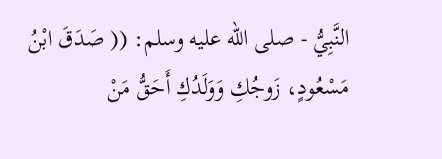النَّبِيُّ - صلى الله عليه وسلم: (( صَدَقَ ابْنُ مَسْعُودٍ، زَوجُكِ وَوَلَدُكِ أَحَقُّ مَنْ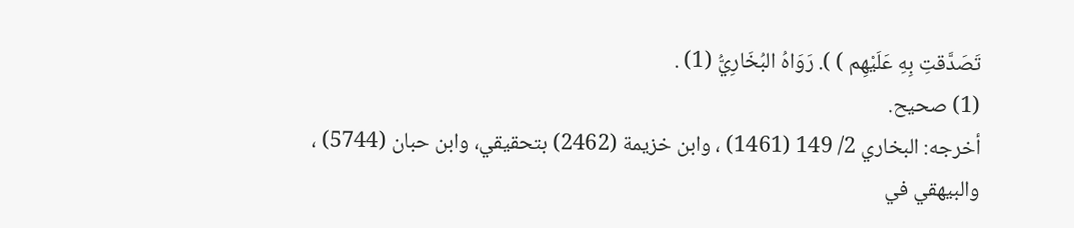تَصَدَّقتِ بِهِ عَلَيْهِم ) ). رَوَاهُ البُخَارِيُّ (1) .
(1) صحيح.
أخرجه: البخاري 2/ 149 (1461) ، وابن خزيمة (2462) بتحقيقي، وابن حبان (5744) ، والبيهقي في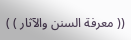(( معرفة السنن والآثار ) )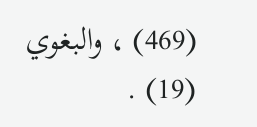(469) ، والبغوي (19) .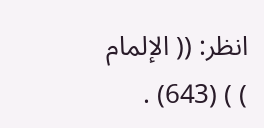انظر: (( الإلمام ) ) (643) .